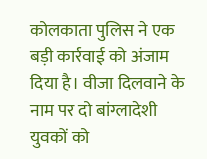कोलकाता पुलिस ने एक बड़ी कार्रवाई को अंजाम दिया है। वीजा दिलवाने के नाम पर दो बांग्लादेशी युवकों को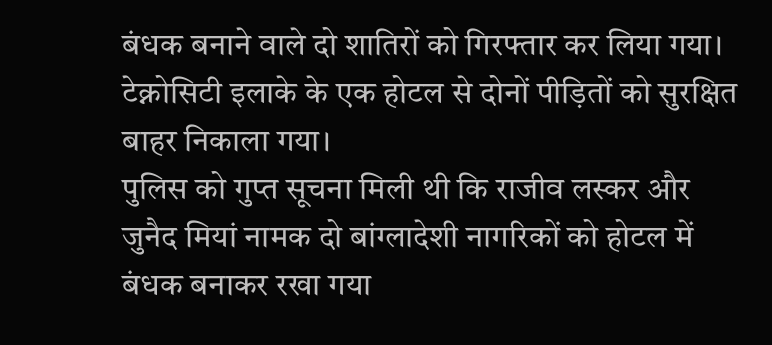बंधक बनाने वाले दो शातिरों को गिरफ्तार कर लिया गया। टेक्नोसिटी इलाके के एक होटल से दोनों पीड़ितों को सुरक्षित बाहर निकाला गया।
पुलिस को गुप्त सूचना मिली थी कि राजीव लस्कर और जुनैद मियां नामक दो बांग्लादेशी नागरिकों को होटल में बंधक बनाकर रखा गया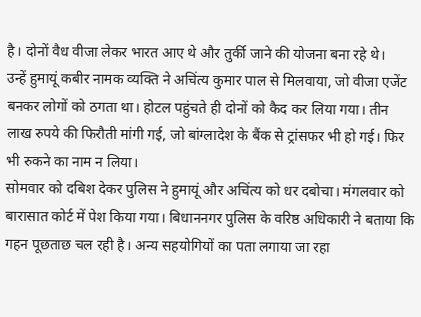है। दोनों वैध वीजा लेकर भारत आए थे और तुर्की जाने की योजना बना रहे थे।
उन्हें हुमायूं कबीर नामक व्यक्ति ने अचिंत्य कुमार पाल से मिलवाया, जो वीजा एजेंट बनकर लोगों को ठगता था। होटल पहुंचते ही दोनों को कैद कर लिया गया। तीन लाख रुपये की फिरौती मांगी गई, जो बांग्लादेश के बैंक से ट्रांसफर भी हो गई। फिर भी रुकने का नाम न लिया।
सोमवार को दबिश देकर पुलिस ने हुमायूं और अचिंत्य को धर दबोचा। मंगलवार को बारासात कोर्ट में पेश किया गया। बिधाननगर पुलिस के वरिष्ठ अधिकारी ने बताया कि गहन पूछताछ चल रही है। अन्य सहयोगियों का पता लगाया जा रहा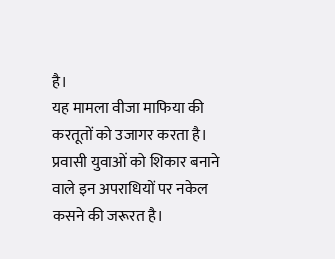है।
यह मामला वीजा माफिया की करतूतों को उजागर करता है। प्रवासी युवाओं को शिकार बनाने वाले इन अपराधियों पर नकेल कसने की जरूरत है।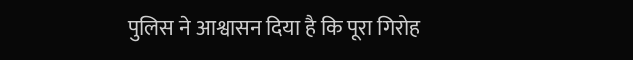पुलिस ने आश्वासन दिया है कि पूरा गिरोह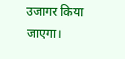उजागर किया जाएगा।